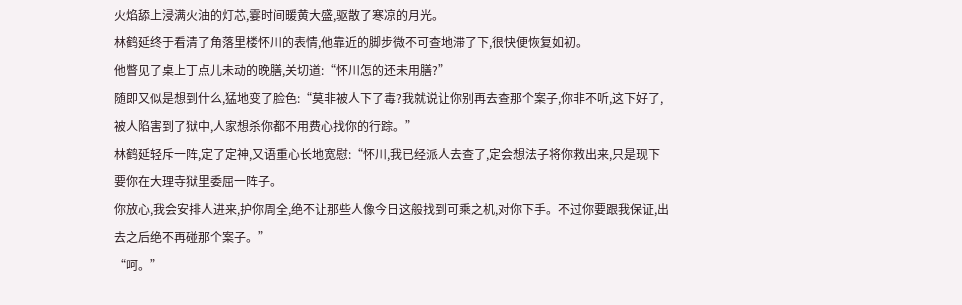火焰舔上浸满火油的灯芯,霎时间暖黄大盛,驱散了寒凉的月光。
林鹤延终于看清了角落里楼怀川的表情,他靠近的脚步微不可查地滞了下,很快便恢复如初。
他瞥见了桌上丁点儿未动的晚膳,关切道:“怀川怎的还未用膳?”
随即又似是想到什么,猛地变了脸色:“莫非被人下了毒?我就说让你别再去查那个案子,你非不听,这下好了,被人陷害到了狱中,人家想杀你都不用费心找你的行踪。”
林鹤延轻斥一阵,定了定神,又语重心长地宽慰:“怀川,我已经派人去查了,定会想法子将你救出来,只是现下要你在大理寺狱里委屈一阵子。
你放心,我会安排人进来,护你周全,绝不让那些人像今日这般找到可乘之机,对你下手。不过你要跟我保证,出去之后绝不再碰那个案子。”
“呵。”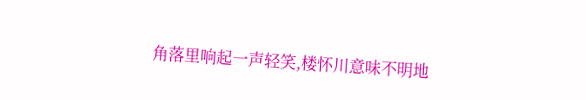角落里响起一声轻笑,楼怀川意味不明地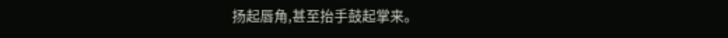扬起唇角,甚至抬手鼓起掌来。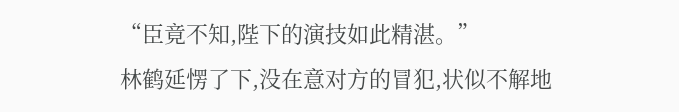“臣竟不知,陛下的演技如此精湛。”
林鹤延愣了下,没在意对方的冒犯,状似不解地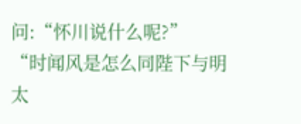问:“怀川说什么呢?”
“时闻风是怎么同陛下与明太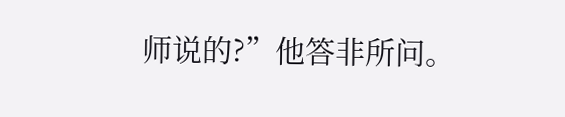师说的?”他答非所问。